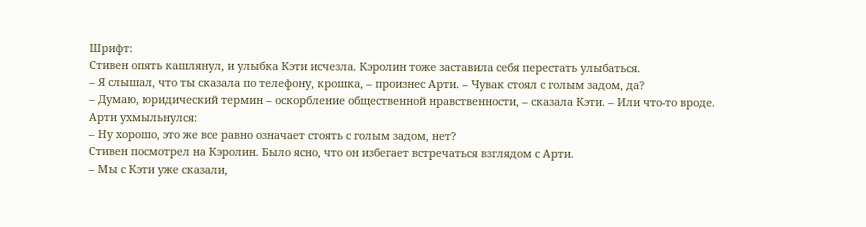Шрифт:
Стивен опять кашлянул, и улыбка Кэти исчезла. Кэролин тоже заставила себя перестать улыбаться.
– Я слышал, что ты сказала по телефону, крошка, – произнес Арти. – Чувак стоял с голым задом, да?
– Думаю, юридический термин – оскорбление общественной нравственности, – сказала Кэти. – Или что-то вроде.
Арти ухмыльнулся:
– Ну хорошо, это же все равно означает стоять с голым задом, нет?
Стивен посмотрел на Кэролин. Было ясно, что он избегает встречаться взглядом с Арти.
– Мы с Кэти уже сказали,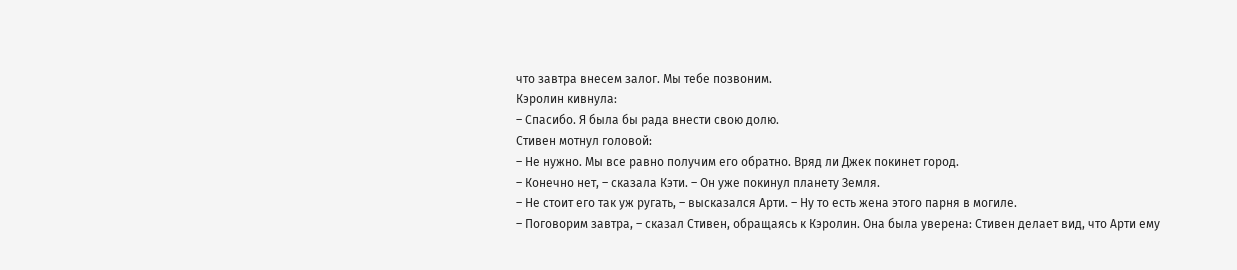что завтра внесем залог. Мы тебе позвоним.
Кэролин кивнула:
– Спасибо. Я была бы рада внести свою долю.
Стивен мотнул головой:
– Не нужно. Мы все равно получим его обратно. Вряд ли Джек покинет город.
– Конечно нет, – сказала Кэти. – Он уже покинул планету Земля.
– Не стоит его так уж ругать, – высказался Арти. – Ну то есть жена этого парня в могиле.
– Поговорим завтра, – сказал Стивен, обращаясь к Кэролин. Она была уверена: Стивен делает вид, что Арти ему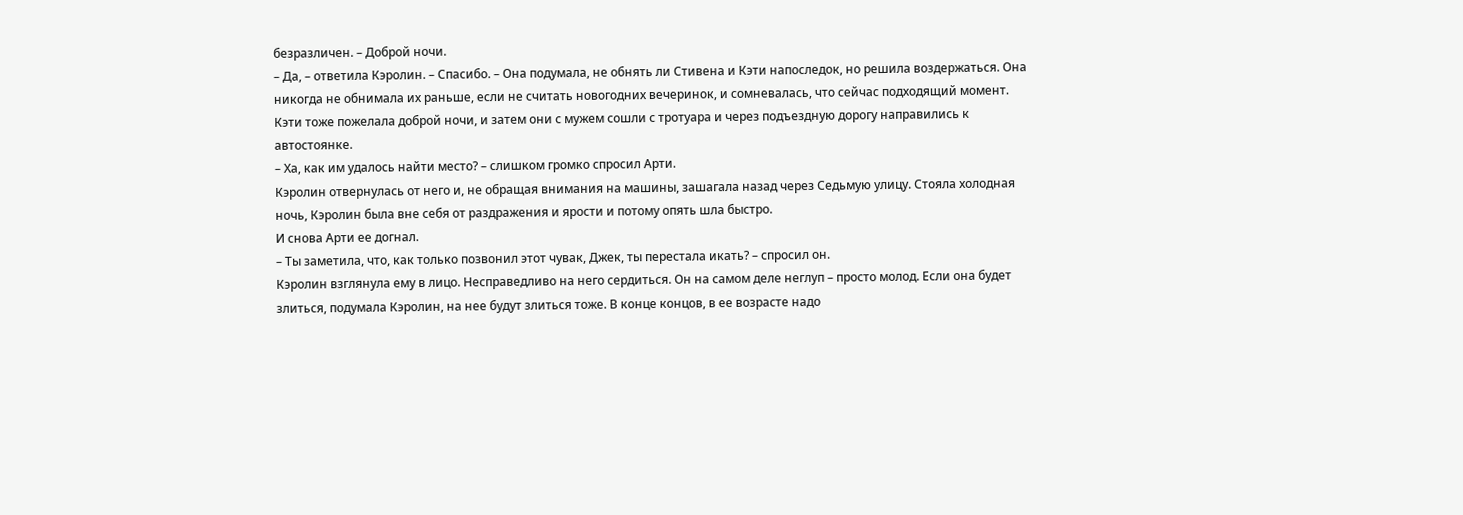безразличен. – Доброй ночи.
– Да, – ответила Кэролин. – Спасибо. – Она подумала, не обнять ли Стивена и Кэти напоследок, но решила воздержаться. Она никогда не обнимала их раньше, если не считать новогодних вечеринок, и сомневалась, что сейчас подходящий момент.
Кэти тоже пожелала доброй ночи, и затем они с мужем сошли с тротуара и через подъездную дорогу направились к автостоянке.
– Ха, как им удалось найти место? – слишком громко спросил Арти.
Кэролин отвернулась от него и, не обращая внимания на машины, зашагала назад через Седьмую улицу. Стояла холодная ночь, Кэролин была вне себя от раздражения и ярости и потому опять шла быстро.
И снова Арти ее догнал.
– Ты заметила, что, как только позвонил этот чувак, Джек, ты перестала икать? – спросил он.
Кэролин взглянула ему в лицо. Несправедливо на него сердиться. Он на самом деле неглуп – просто молод. Если она будет злиться, подумала Кэролин, на нее будут злиться тоже. В конце концов, в ее возрасте надо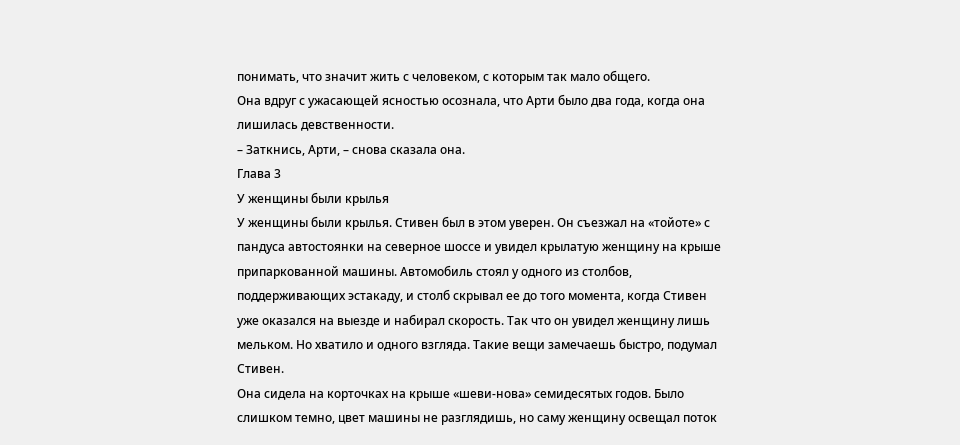понимать, что значит жить с человеком, с которым так мало общего.
Она вдруг с ужасающей ясностью осознала, что Арти было два года, когда она лишилась девственности.
– Заткнись, Арти, – снова сказала она.
Глава 3
У женщины были крылья
У женщины были крылья. Стивен был в этом уверен. Он съезжал на «тойоте» с пандуса автостоянки на северное шоссе и увидел крылатую женщину на крыше припаркованной машины. Автомобиль стоял у одного из столбов, поддерживающих эстакаду, и столб скрывал ее до того момента, когда Стивен уже оказался на выезде и набирал скорость. Так что он увидел женщину лишь мельком. Но хватило и одного взгляда. Такие вещи замечаешь быстро, подумал Стивен.
Она сидела на корточках на крыше «шеви-нова» семидесятых годов. Было слишком темно, цвет машины не разглядишь, но саму женщину освещал поток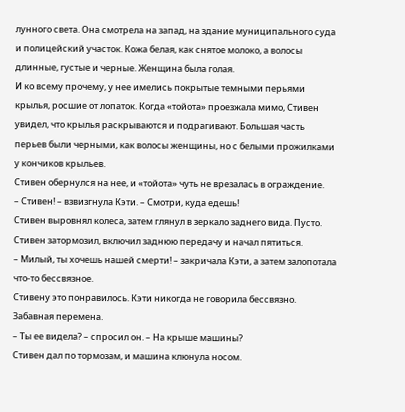лунного света. Она смотрела на запад, на здание муниципального суда и полицейский участок. Кожа белая, как снятое молоко, а волосы длинные, густые и черные. Женщина была голая.
И ко всему прочему, у нее имелись покрытые темными перьями крылья, росшие от лопаток. Когда «тойота» проезжала мимо, Стивен увидел, что крылья раскрываются и подрагивают. Большая часть перьев были черными, как волосы женщины, но с белыми прожилками у кончиков крыльев.
Стивен обернулся на нее, и «тойота» чуть не врезалась в ограждение.
– Стивен! – взвизгнула Кэти. – Смотри, куда едешь!
Стивен выровнял колеса, затем глянул в зеркало заднего вида. Пусто. Стивен затормозил, включил заднюю передачу и начал пятиться.
– Милый, ты хочешь нашей смерти! – закричала Кэти, а затем залопотала что-то бессвязное.
Стивену это понравилось. Кэти никогда не говорила бессвязно. Забавная перемена.
– Ты ее видела? – спросил он. – На крыше машины?
Стивен дал по тормозам, и машина клюнула носом.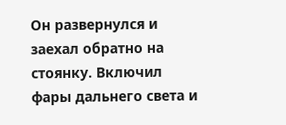Он развернулся и заехал обратно на стоянку. Включил фары дальнего света и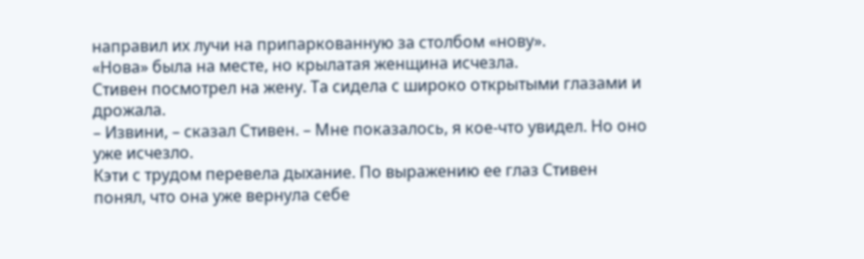направил их лучи на припаркованную за столбом «нову».
«Нова» была на месте, но крылатая женщина исчезла.
Стивен посмотрел на жену. Та сидела с широко открытыми глазами и дрожала.
– Извини, – сказал Стивен. – Мне показалось, я кое-что увидел. Но оно уже исчезло.
Кэти с трудом перевела дыхание. По выражению ее глаз Стивен понял, что она уже вернула себе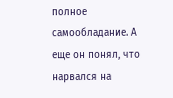полное самообладание. А еще он понял, что нарвался на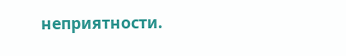неприятности.